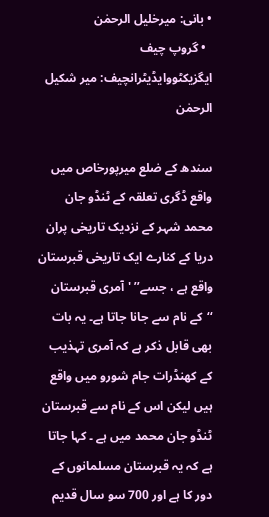• بانی: میرخلیل الرحمٰن
  • گروپ چیف ایگزیکٹووایڈیٹرانچیف: میر شکیل الرحمٰن

سندھ کے ضلع میرپورخاص میں واقع ڈگری تعلقہ کے ٹنڈو جان محمد شہر کے نزدیک تاریخی پران دریا کے کنارے ایک تاریخی قبرستان واقع ہے ، جسے’’ 'آمری قبرستان ‘‘کے نام سے جانا جاتا ہے۔ یہ بات بھی قابل ذکر ہے کہ آمری تہذیب کے کھنڈرات جام شورو میں واقع ہیں لیکن اس کے نام سے قبرستان ٹنڈو جان محمد میں ہے ۔ کہا جاتا ہے کہ یہ قبرستان مسلمانوں کے دور کا ہے اور 700 سو سال قدیم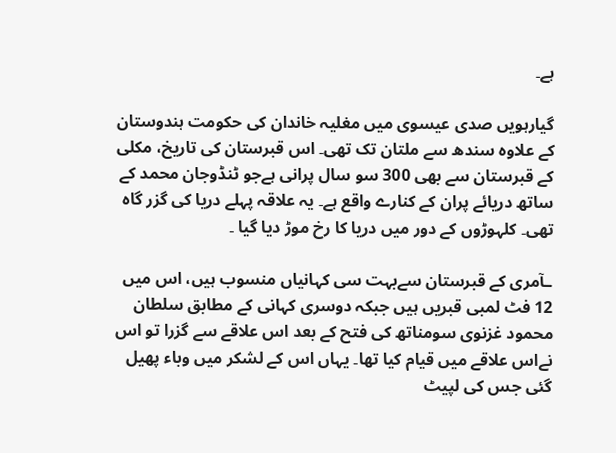ہے۔

گیارہویں صدی عیسوی میں مغلیہ خاندان کی حکومت ہندوستان کے علاوہ سندھ سے ملتان تک تھی۔ اس قبرستان کی تاریخ، مکلی کے قبرستان سے بھی 300 سو سال پرانی ہےجو ٹنڈوجان محمد کے ساتھ دریائے پران کے کنارے واقع ہے۔ یہ علاقہ پہلے دریا کی گزر گاہ تھی۔ کلہوڑوں کے دور میں دریا کا رخ موڑ دیا گیا ۔

ـآمری کے قبرستان سےبہت سی کہانیاں منسوب ہیں، اس میں 12 فٹ لمبی قبریں ہیں جبکہ دوسری کہانی کے مطابق سلطان محمود غزنوی سومناتھ کی فتح کے بعد اس علاقے سے گزرا تو اس نےاس علاقے میں قیام کیا تھا۔ یہاں اس کے لشکر میں وباء پھیل گئی جس کی لپیٹ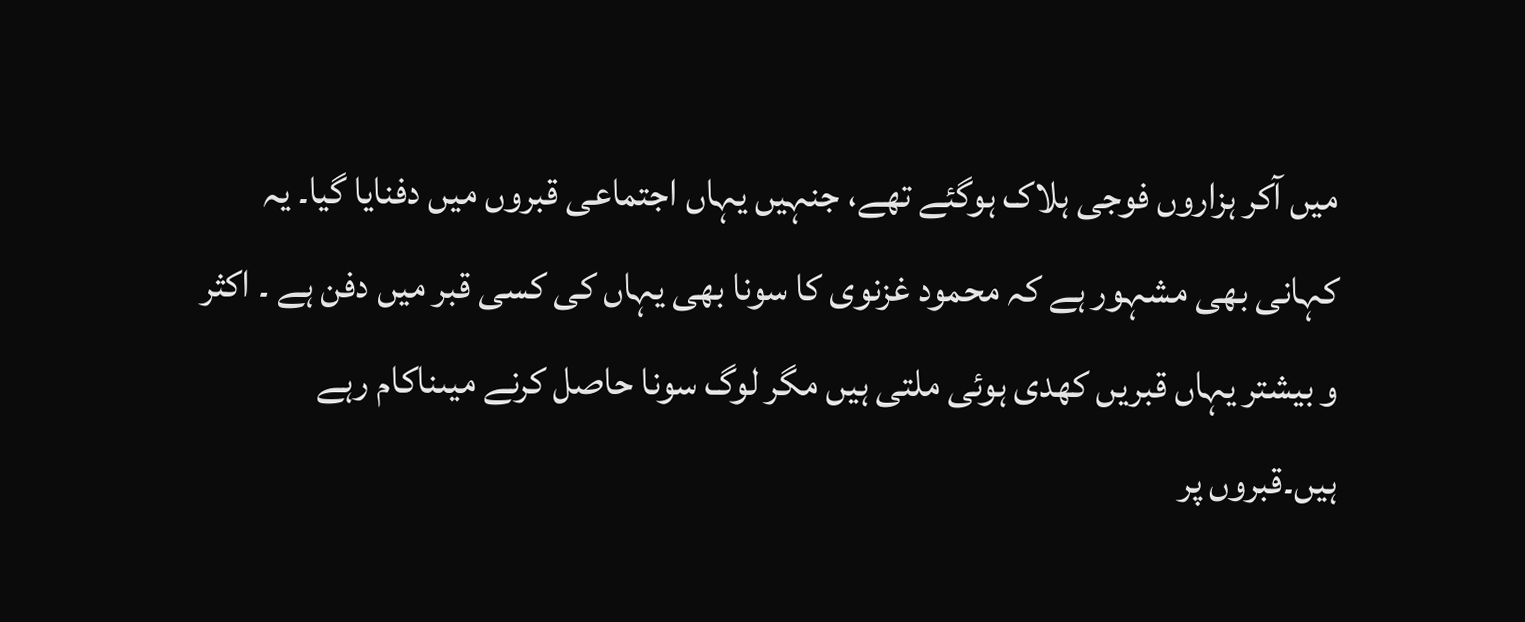میں آکر ہزاروں فوجی ہلاک ہوگئے تھے، جنہیں یہاں اجتماعی قبروں میں دفنایا گیا۔ یہ کہانی بھی مشہور ہے کہ محمود غزنوی کا سونا بھی یہاں کی کسی قبر میں دفن ہے ۔ اکثر و بیشتر یہاں قبریں کھدی ہوئی ملتی ہیں مگر لوگ سونا حاصل کرنے میںناکام رہے ہیں۔قبروں پر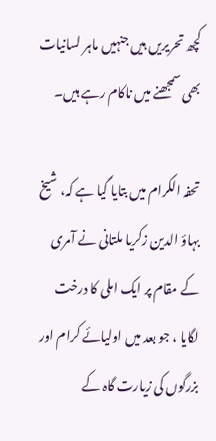کچھ تحریریں ہیں جنہیں ماہر لسانیات بھی سمجھنے میں ناکام رہے ہیں۔

تحفہ الکرام میں بتایا گیا ہے کہ، شیخ بہاؤ الدین زکریا ملتانی نے آمری کے مقام پر ایک املی کا درخت لگایا ، جو بعد میں اولیائے کرام اور بزرگوں کی زیارت گاہ کے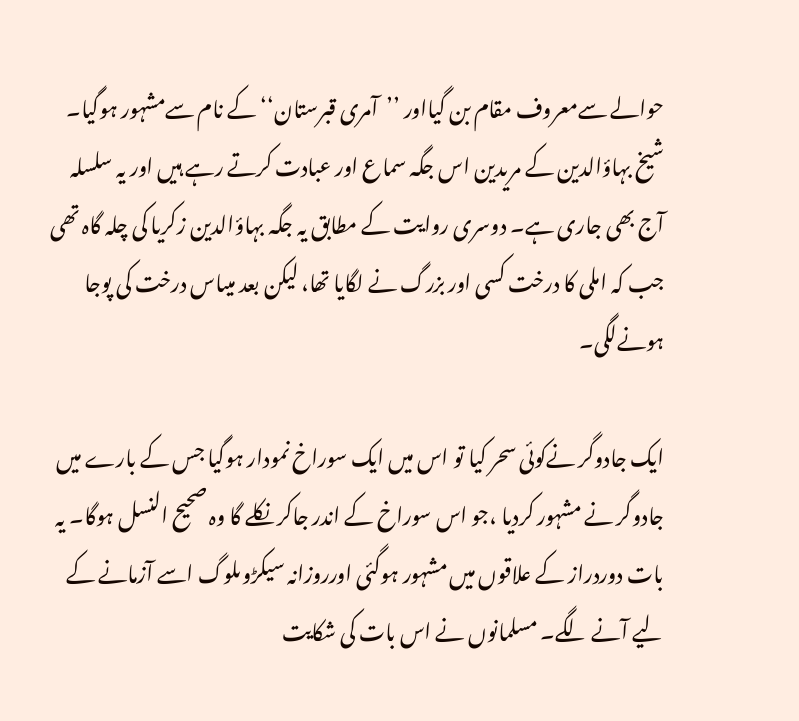حوالے سےمعروف مقام بن گیااور ’’آمری قبرستان‘‘ کے نام سےمشہور ہوگیا۔ شیخ بہاؤالدین کے مریدین اس جگہ سماع اور عبادت کرتے رہے ہیں اور یہ سلسلہ آج بھی جاری ہے۔ دوسری روایت کے مطابق یہ جگہ بہاؤالدین زکریا کی چلہ گاہ تھی جب کہ املی کا درخت کسی اور بزرگ نے لگایا تھا، لیکن بعد میںاس درخت کی پوجا ہونےلگی۔

ایک جادوگر نےکوئی سحر کیا تو اس میں ایک سوراخ نمودار ہوگیا جس کے بارے میں جادوگر نے مشہور کردیا ،جو اس سوراخ کے اندر جاکر نکلے گا وہ صحیح النسل ہوگا۔ یہ بات دوردراز کے علاقوں میں مشہور ہوگئی اورروزانہ سیکڑوںلوگ اسے آزمانے کے لیے آنے لگے۔ مسلمانوں نے اس بات کی شکایت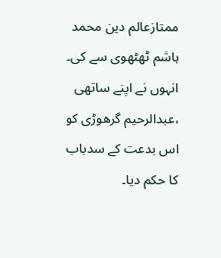ممتازعالم دین محمد ہاشم ٹھٹھوی سے کی۔ انہوں نے اپنے ساتھی ،عبدالرحیم گرھوڑی کو اس بدعت کے سدباب کا حکم دیا۔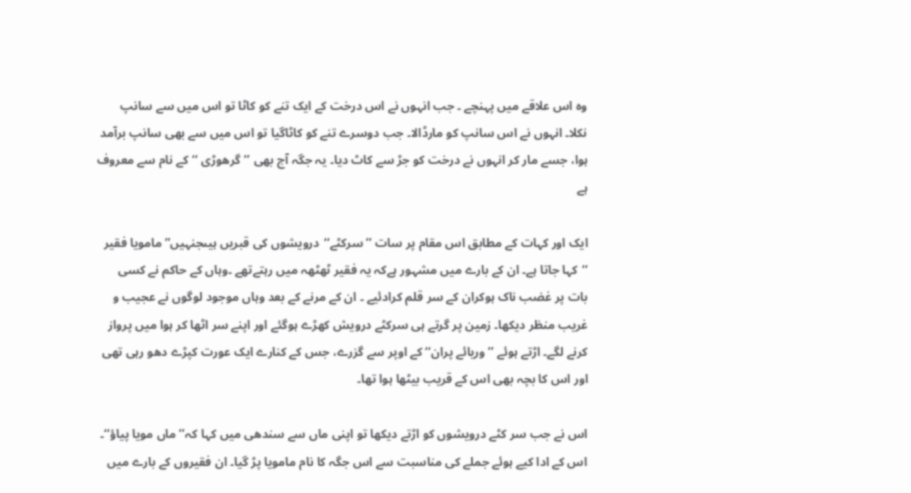وہ اس علاقے میں پہنچے ۔ جب انہوں نے اس درخت کے ایک تنے کو کاٹا تو اس میں سے سانپ نکلا۔ انہوں نے اس سانپ کو مارڈالا۔ جب دوسرے تنے کو کاٹاگیا تو اس میں سے بھی سانپ برآمد ہوا، جسے مار کر انہوں نے درخت کو جڑ سے کاٹ دیا۔ یہ جگہ آج بھی ’’گرھوڑی ‘‘کے نام سے معروف ہے

ایک اور کہات کے مطابق اس مقام پر سات ’’سرکٹے‘‘درویشوں کی قبریں ہیںجنہیں” مامویا فقیر ‘‘کہا جاتا ہے۔ ان کے بارے میں مشہور ہےکہ یہ فقیر ٹھٹھہ میں رہتےتھے ۔وہاں کے حاکم نے کسی بات پر غضب ناک ہوکران کے سر قلم کرادئیے ۔ ان کے مرنے کے بعد وہاں موجود لوگوں نے عجیب و غریب منظر دیکھا۔ زمین پر گرتے ہی سرکٹے درویش کھڑے ہوگئے اور اپنے سر اٹھا کر ہوا میں پرواز کرنے لگے۔ اڑتے ہوئے ’’وریائے پران‘‘ کے اوپر سے گزرے، جس کے کنارے ایک عورت کپڑے دھو رہی تھی اور اس کا بچہ بھی اس کے قریب بیٹھا ہوا تھا۔

اس نے جب سر کٹے درویشوں کو اڑتے دیکھا تو اپنی ماں سے سندھی میں کہا کہ’’ ماں مویا پیاؤ‘‘۔ اس کے ادا کیے ہوئے جملے کی مناسبت سے اس جگہ کا نام مامویا پڑ گیا۔ ان فقیروں کے بارے میں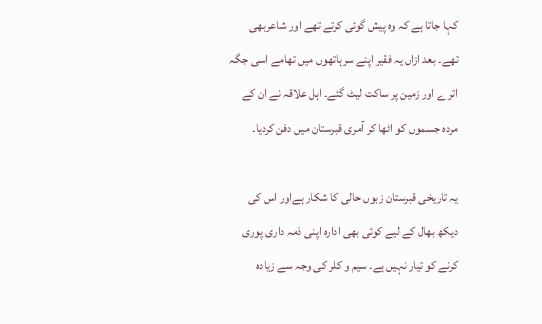کہا جاتا ہے کہ وہ پیش گوئی کرتے تھے اور شاعربھی تھے۔ بعد ازاں یہ فقیر اپنے سرہاتھوں میں تھامے اسی جگہ اتر ے اور زمین پر ساکت لیٹ گئے۔ اہل علاقہ نے ان کے مردہ جسموں کو اٹھا کر آمری قبرستان میں دفن کردیا۔

یہ تاریخی قبرستان زبوں حالی کا شکار ہےاور اس کی دیکھ بھال کے لیے کوئی بھی ادارہ اپنی ذمہ داری پوری کرنے کو تیار نہیں ہے۔ سیم و کلر کی وجہ سے زیادہ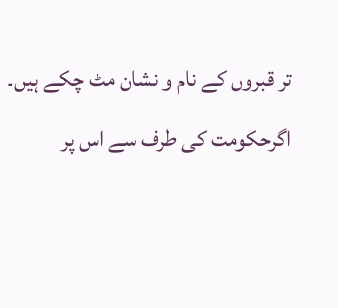تر قبروں کے نام و نشان مٹ چکے ہیں۔ اگرحکومت کی طرف سے اس پر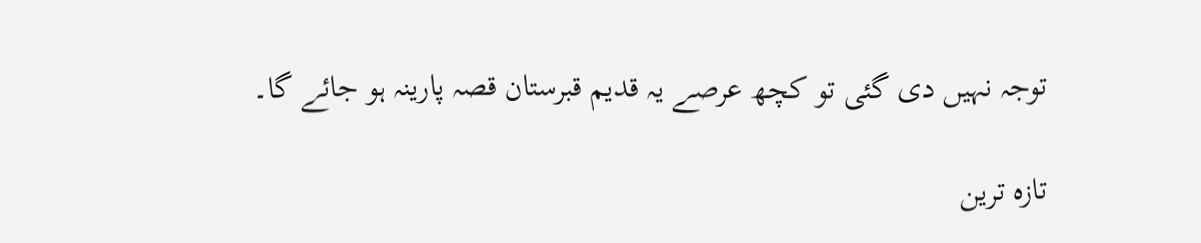توجہ نہیں دی گئی تو کچھ عرصے یہ قدیم قبرستان قصہ پارینہ ہو جائے گا۔

تازہ ترین